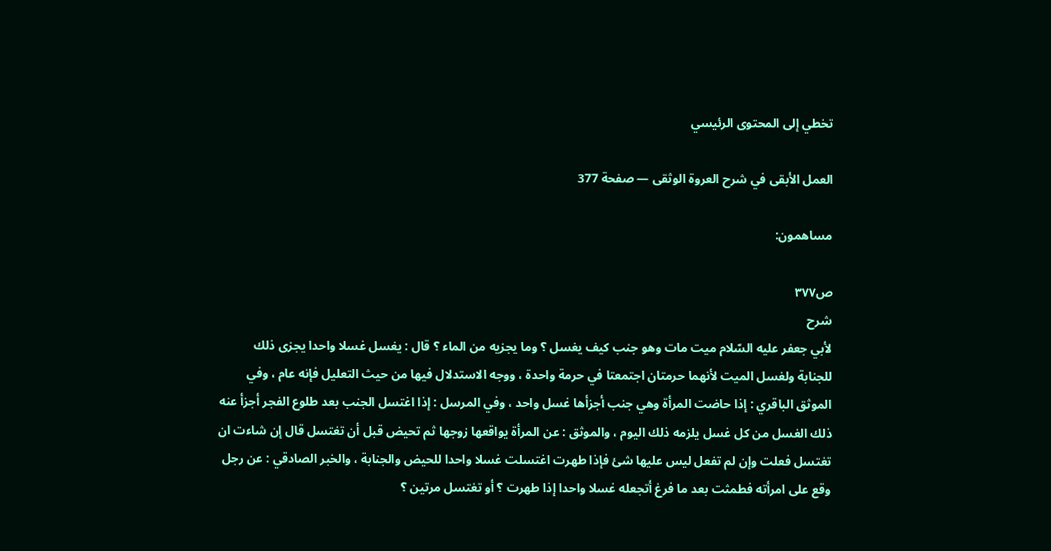تخطي إلى المحتوى الرئيسي

العمل الأبقى في شرح العروة الوثقى — صفحة 377

مساهمون:

ص٣٧٧
شرح
لأبي جعفر عليه السّلام ميت مات وهو جنب كيف يغسل ؟ وما يجزيه من الماء ؟ قال : يغسل غسلا واحدا يجزى ذلك للجنابة ولغسل الميت لأنهما حرمتان اجتمعتا في حرمة واحدة ، ووجه الاستدلال فيها من حيث التعليل فإنه عام ، وفي الموثق الباقري : إذا حاضت المرأة وهي جنب أجزأها غسل واحد ، وفي المرسل : إذا اغتسل الجنب بعد طلوع الفجر أجزأ عنه ذلك الغسل من كل غسل يلزمه ذلك اليوم ، والموثق : عن المرأة يواقعها زوجها ثم تحيض قبل أن تغتسل قال إن شاءت ان تغتسل فعلت وإن لم تفعل ليس عليها شئ فإذا طهرت اغتسلت غسلا واحدا للحيض والجنابة ، والخبر الصادقي : عن رجل وقع على امرأته فطمثت بعد ما فرغ أتجعله غسلا واحدا إذا طهرت ؟ أو تغتسل مرتين ؟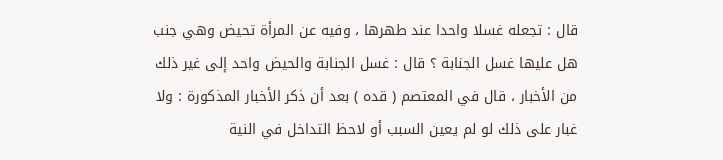قال : تجعله غسلا واحدا عند طهرها ، وفيه عن المرأة تحيض وهي جنب هل عليها غسل الجنابة ؟ قال : غسل الجنابة والحيض واحد إلى غير ذلك من الأخبار ، قال في المعتصم ( قده ) بعد أن ذكر الأخبار المذكورة : ولا غبار على ذلك لو لم يعين السبب أو لاحظ التداخل في النية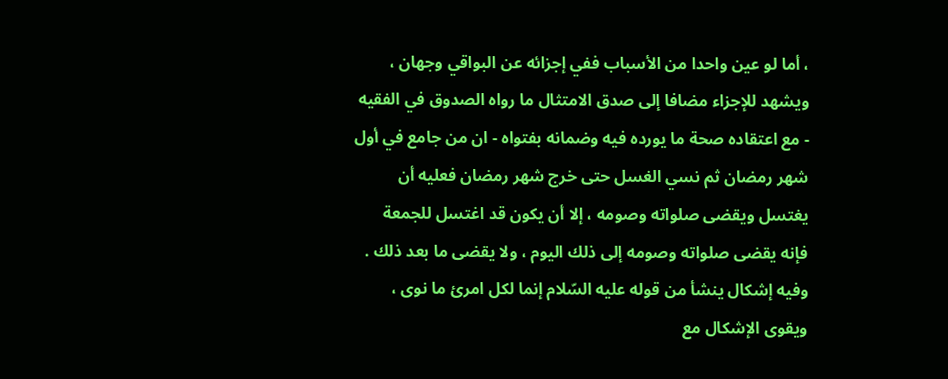، أما لو عين واحدا من الأسباب ففي إجزائه عن البواقي وجهان ، ويشهد للإجزاء مضافا إلى صدق الامتثال ما رواه الصدوق في الفقيه - مع اعتقاده صحة ما يورده فيه وضمانه بفتواه - ان من جامع في أول شهر رمضان ثم نسي الغسل حتى خرج شهر رمضان فعليه أن يغتسل ويقضى صلواته وصومه ، إلا أن يكون قد اغتسل للجمعة فإنه يقضى صلواته وصومه إلى ذلك اليوم ، ولا يقضى ما بعد ذلك . وفيه إشكال ينشأ من قوله عليه السّلام إنما لكل امرئ ما نوى ، ويقوى الإشكال مع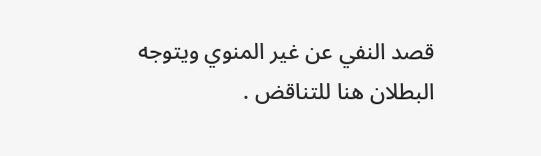قصد النفي عن غير المنوي ويتوجه البطلان هنا للتناقض .